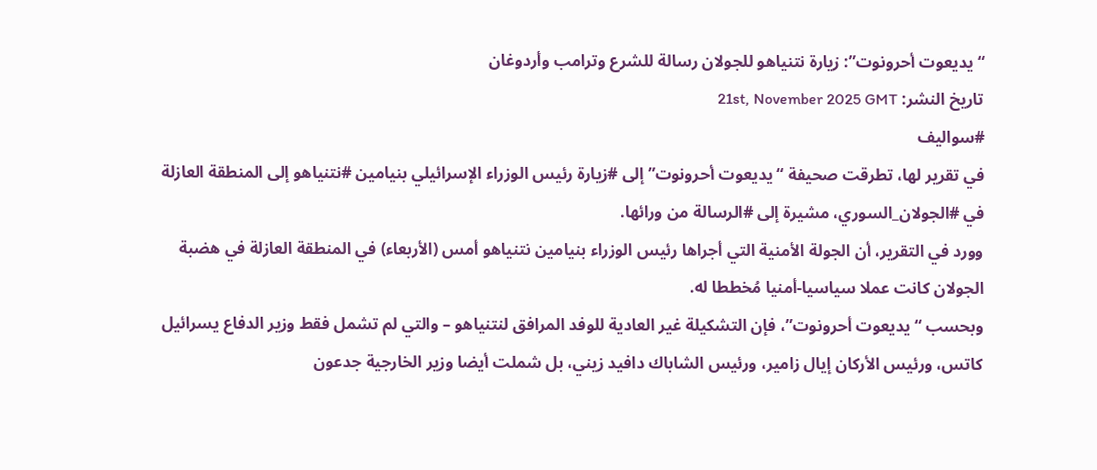“يديعوت أحرونوت”: زيارة نتنياهو للجولان رسالة للشرع وترامب وأردوغان
تاريخ النشر: 21st, November 2025 GMT
#سواليف
في تقرير لها، تطرقت صحيفة “يديعوت أحرونوت” إلى #زيارة رئيس الوزراء الإسرائيلي بنيامين #نتنياهو إلى المنطقة العازلة في #الجولان_السوري، مشيرة إلى #الرسالة من ورائها.
وورد في التقرير، أن الجولة الأمنية التي أجراها رئيس الوزراء بنيامين نتنياهو أمس (الأربعاء) في المنطقة العازلة في هضبة الجولان كانت عملا سياسيا-أمنيا مُخططا له.
وبحسب “يديعوت أحرونوت”، فإن التشكيلة غير العادية للوفد المرافق لنتنياهو – والتي لم تشمل فقط وزير الدفاع يسرائيل كاتس، ورئيس الأركان إيال زامير، ورئيس الشاباك دافيد زيني، بل شملت أيضا وزير الخارجية جدعون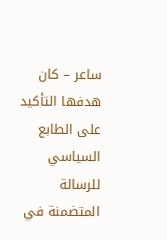ساعر – كان هدفها التأكيد على الطابع السياسي للرسالة المتضمنة في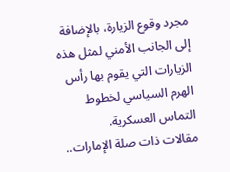مجرد وقوع الزيارة، بالإضافة إلى الجانب الأمني لمثل هذه الزيارات التي يقوم بها رأس الهرم السياسي لخطوط التماس العسكرية.
مقالات ذات صلة الإمارات..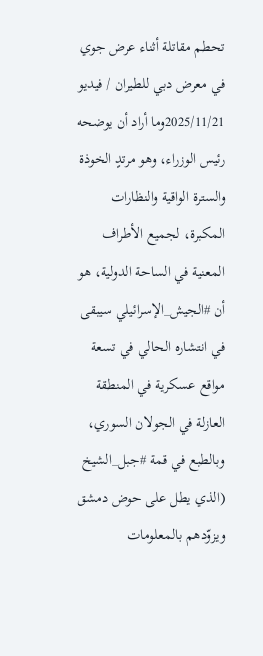تحطم مقاتلة أثناء عرض جوي في معرض دبي للطيران / فيديو 2025/11/21وما أراد أن يوضحه رئيس الوزراء، وهو مرتدٍ الخوذة والسترة الواقية والنظارات المكبرة، لجميع الأطراف المعنية في الساحة الدولية، هو أن #الجيش_الإسرائيلي سيبقى في انتشاره الحالي في تسعة مواقع عسكرية في المنطقة العازلة في الجولان السوري، وبالطبع في قمة #جبل_الشيخ (الذي يطل على حوض دمشق ويزوّدهم بالمعلومات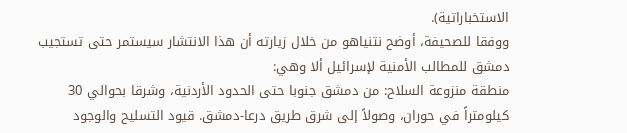الاستخباراتية).
ووفقا للصحيفة، أوضح نتنياهو من خلال زيارته أن هذا الانتشار سيستمر حتى تستجيب دمشق للمطالب الأمنية لإسرائيل ألا وهي:
منطقة منزوعة السلاح: من دمشق جنوبا حتى الحدود الأردنية، وشرقا بحوالي 30 كيلومتراً في حوران، وصولاً إلى شرق طريق درعا-دمشق. قيود التسليح والوجود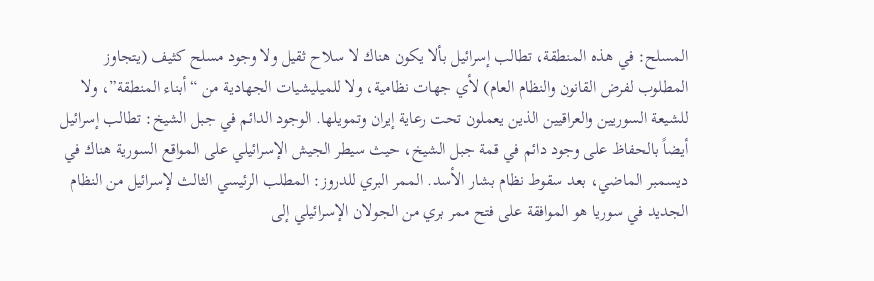المسلح: في هذه المنطقة، تطالب إسرائيل بألا يكون هناك لا سلاح ثقيل ولا وجود مسلح كثيف (يتجاوز المطلوب لفرض القانون والنظام العام) لأي جهات نظامية، ولا للميليشيات الجهادية من “أبناء المنطقة”، ولا للشيعة السوريين والعراقيين الذين يعملون تحت رعاية إيران وتمويلها. الوجود الدائم في جبل الشيخ: تطالب إسرائيل أيضاً بالحفاظ على وجود دائم في قمة جبل الشيخ، حيث سيطر الجيش الإسرائيلي على المواقع السورية هناك في ديسمبر الماضي، بعد سقوط نظام بشار الأسد. الممر البري للدروز: المطلب الرئيسي الثالث لإسرائيل من النظام الجديد في سوريا هو الموافقة على فتح ممر بري من الجولان الإسرائيلي إلى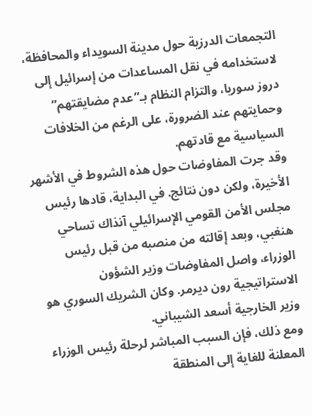التجمعات الدرزية حول مدينة السويداء والمحافظة، لاستخدامه في نقل المساعدات من إسرائيل إلى دروز سوريا، والتزام النظام بـ”عدم مضايقتهم” وحمايتهم عند الضرورة، على الرغم من الخلافات السياسية مع قادتهم.
وقد جرت المفاوضات حول هذه الشروط في الأشهر الأخيرة، ولكن دون نتائج. في البداية، قادها رئيس مجلس الأمن القومي الإسرائيلي آنذاك تساحي هنغبي، وبعد إقالته من منصبه من قبل رئيس الوزراء، واصل المفاوضات وزير الشؤون الاستراتيجية رون ديرمر. وكان الشريك السوري هو وزير الخارجية أسعد الشيباني.
ومع ذلك، فإن السبب المباشر لرحلة رئيس الوزراء المعلنة للغاية إلى المنطقة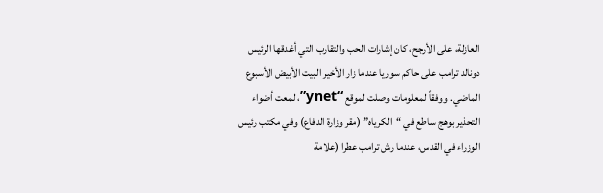العازلة، على الأرجح، كان إشارات الحب والتقارب التي أغدقها الرئيس دونالد ترامب على حاكم سوريا عندما زار الأخير البيت الأبيض الأسبوع الماضي. ووفقاً لمعلومات وصلت لموقع “ynet”، لمعت أضواء التحذير بوهج ساطع في “الكرياه” (مقر وزارة الدفاع) وفي مكتب رئيس الوزراء في القدس، عندما رش ترامب عطرا (علامة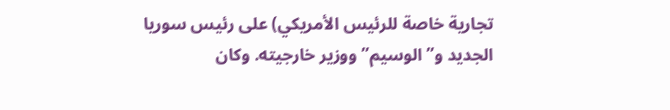تجارية خاصة للرئيس الأمريكي) على رئيس سوريا الجديد و”الوسيم” ووزير خارجيته. وكان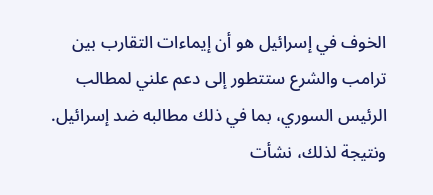الخوف في إسرائيل هو أن إيماءات التقارب بين ترامب والشرع ستتطور إلى دعم علني لمطالب الرئيس السوري، بما في ذلك مطالبه ضد إسرائيل.
ونتيجة لذلك، نشأت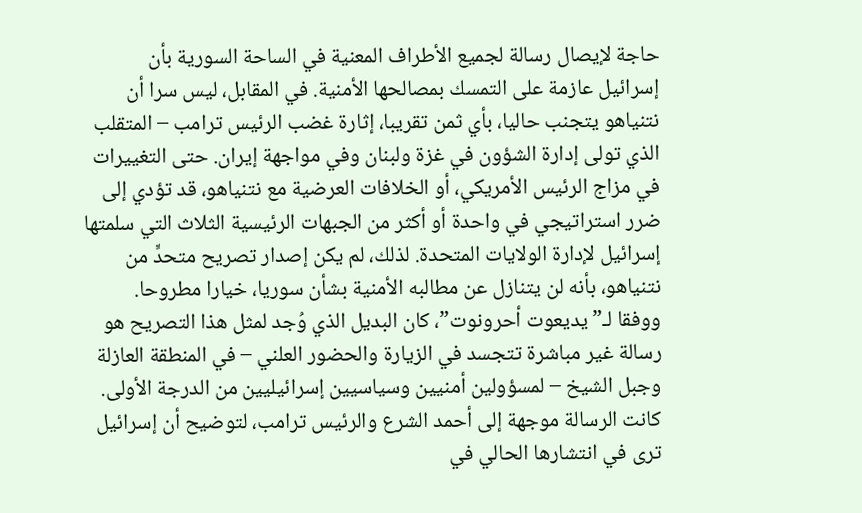حاجة لإيصال رسالة لجميع الأطراف المعنية في الساحة السورية بأن إسرائيل عازمة على التمسك بمصالحها الأمنية. في المقابل، ليس سرا أن نتنياهو يتجنب حاليا، بأي ثمن تقريبا، إثارة غضب الرئيس ترامب – المتقلب الذي تولى إدارة الشؤون في غزة ولبنان وفي مواجهة إيران. حتى التغييرات في مزاج الرئيس الأمريكي، أو الخلافات العرضية مع نتنياهو، قد تؤدي إلى ضرر استراتيجي في واحدة أو أكثر من الجبهات الرئيسية الثلاث التي سلمتها إسرائيل لإدارة الولايات المتحدة. لذلك، لم يكن إصدار تصريح متحدٍّ من نتنياهو، بأنه لن يتنازل عن مطالبه الأمنية بشأن سوريا، خيارا مطروحا.
ووفقا لـ”يديعوت أحرونوت”، كان البديل الذي وُجد لمثل هذا التصريح هو رسالة غير مباشرة تتجسد في الزيارة والحضور العلني – في المنطقة العازلة وجبل الشيخ – لمسؤولين أمنيين وسياسيين إسرائيليين من الدرجة الأولى. كانت الرسالة موجهة إلى أحمد الشرع والرئيس ترامب، لتوضيح أن إسرائيل ترى في انتشارها الحالي في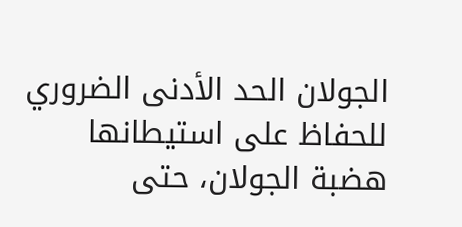الجولان الحد الأدنى الضروري للحفاظ على استيطانها هضبة الجولان، حتى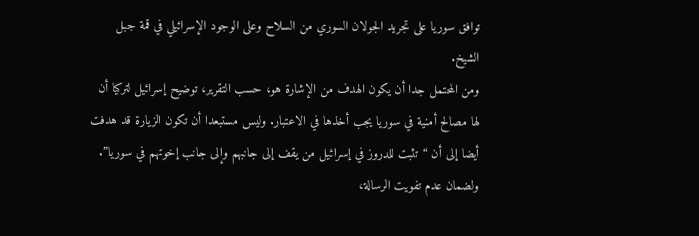توافق سوريا على تجريد الجولان السوري من السلاح وعلى الوجود الإسرائيلي في قمة جبل الشيخ.
ومن المحتمل جدا أن يكون الهدف من الإشارة هو، حسب التقرير، توضيح إسرائيل لتركيا أن لها مصالح أمنية في سوريا يجب أخذها في الاعتبار. وليس مستبعدا أن تكون الزيارة قد هدفت أيضا إلى أن “تثبت للدروز في إسرائيل من يقف إلى جانبهم وإلى جانب إخوتهم في سوريا”.
ولضمان عدم تفويت الرسالة،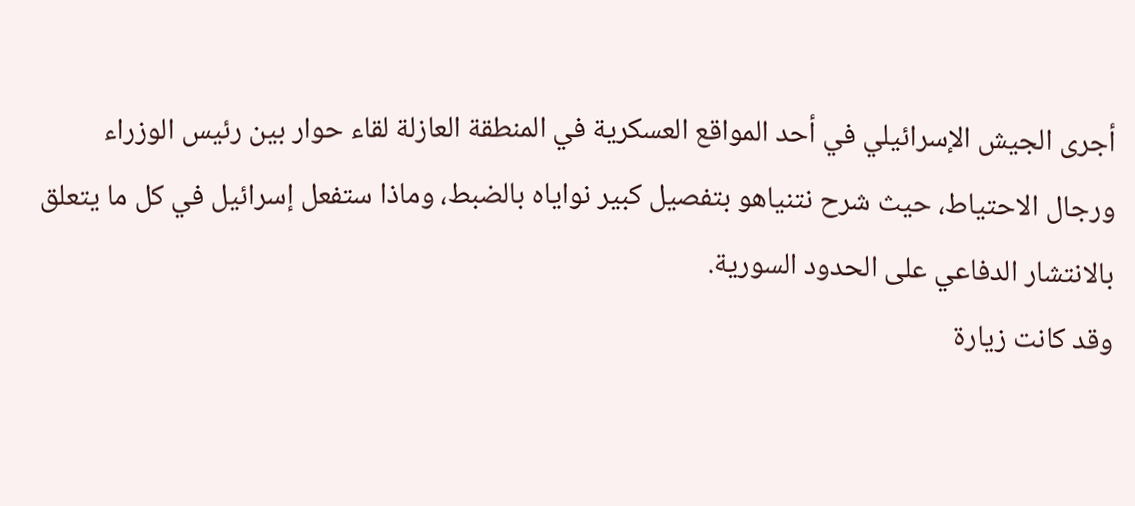أجرى الجيش الإسرائيلي في أحد المواقع العسكرية في المنطقة العازلة لقاء حوار بين رئيس الوزراء ورجال الاحتياط، حيث شرح نتنياهو بتفصيل كبير نواياه بالضبط، وماذا ستفعل إسرائيل في كل ما يتعلق بالانتشار الدفاعي على الحدود السورية.
وقد كانت زيارة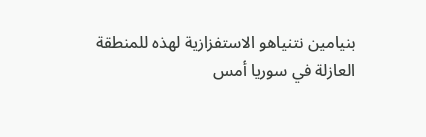بنيامين نتنياهو الاستفزازية لهذه للمنطقة العازلة في سوريا أمس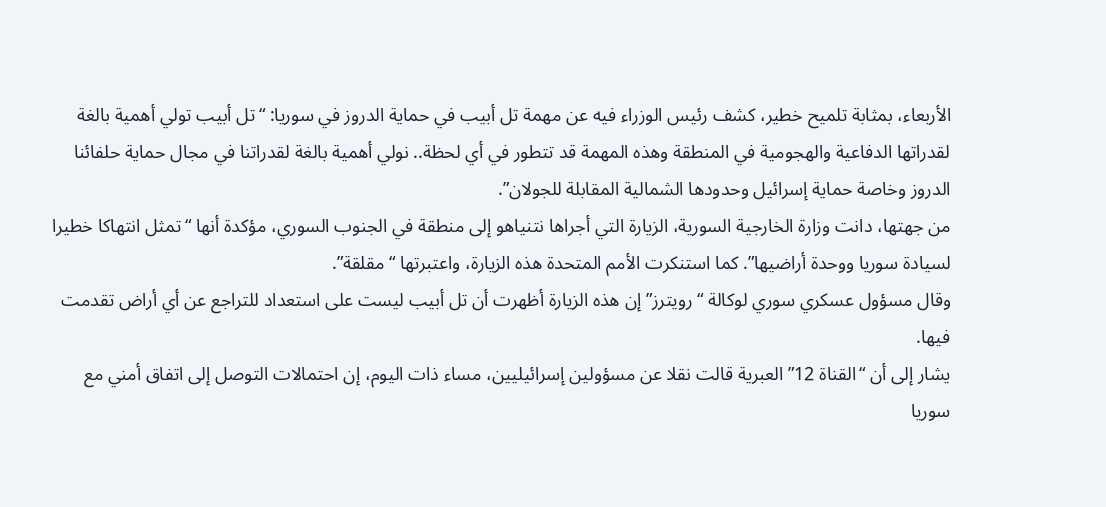الأربعاء، بمثابة تلميح خطير، كشف رئيس الوزراء فيه عن مهمة تل أبيب في حماية الدروز في سوريا: “تل أبيب تولي أهمية بالغة لقدراتها الدفاعية والهجومية في المنطقة وهذه المهمة قد تتطور في أي لحظة.. نولي أهمية بالغة لقدراتنا في مجال حماية حلفائنا الدروز وخاصة حماية إسرائيل وحدودها الشمالية المقابلة للجولان”.
من جهتها، دانت وزارة الخارجية السورية، الزيارة التي أجراها نتنياهو إلى منطقة في الجنوب السوري، مؤكدة أنها “تمثل انتهاكا خطيرا لسيادة سوريا ووحدة أراضيها”. كما استنكرت الأمم المتحدة هذه الزيارة، واعتبرتها “مقلقة”.
وقال مسؤول عسكري سوري لوكالة “رويترز” إن هذه الزيارة أظهرت أن تل أبيب ليست على استعداد للتراجع عن أي أراض تقدمت فيها.
يشار إلى أن “القناة 12” العبرية قالت نقلا عن مسؤولين إسرائيليين، مساء ذات اليوم، إن احتمالات التوصل إلى اتفاق أمني مع سوريا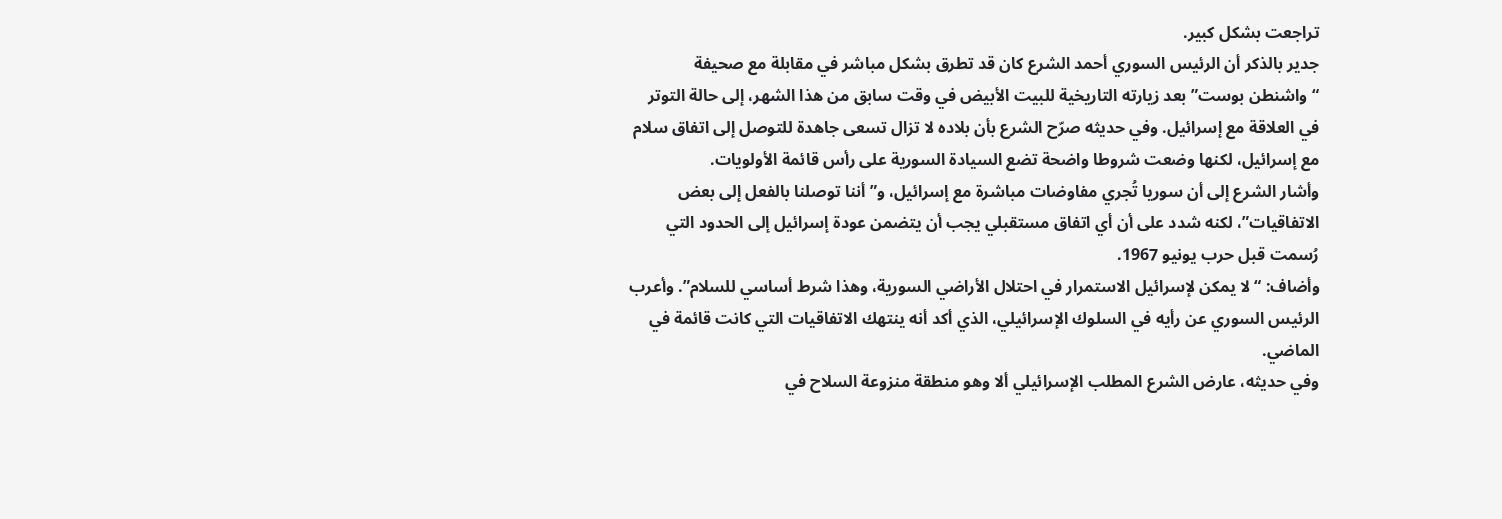تراجعت بشكل كبير.
جدير بالذكر أن الرئيس السوري أحمد الشرع كان قد تطرق بشكل مباشر في مقابلة مع صحيفة “واشنطن بوست” بعد زيارته التاريخية للبيت الأبيض في وقت سابق من هذا الشهر، إلى حالة التوتر في العلاقة مع إسرائيل. وفي حديثه صرّح الشرع بأن بلاده لا تزال تسعى جاهدة للتوصل إلى اتفاق سلام مع إسرائيل، لكنها وضعت شروطا واضحة تضع السيادة السورية على رأس قائمة الأولويات.
وأشار الشرع إلى أن سوريا تُجري مفاوضات مباشرة مع إسرائيل، و”أننا توصلنا بالفعل إلى بعض الاتفاقيات”، لكنه شدد على أن أي اتفاق مستقبلي يجب أن يتضمن عودة إسرائيل إلى الحدود التي رُسمت قبل حرب يونيو 1967.
وأضاف: “لا يمكن لإسرائيل الاستمرار في احتلال الأراضي السورية، وهذا شرط أساسي للسلام”. وأعرب الرئيس السوري عن رأيه في السلوك الإسرائيلي، الذي أكد أنه ينتهك الاتفاقيات التي كانت قائمة في الماضي.
وفي حديثه، عارض الشرع المطلب الإسرائيلي ألا وهو منطقة منزوعة السلاح في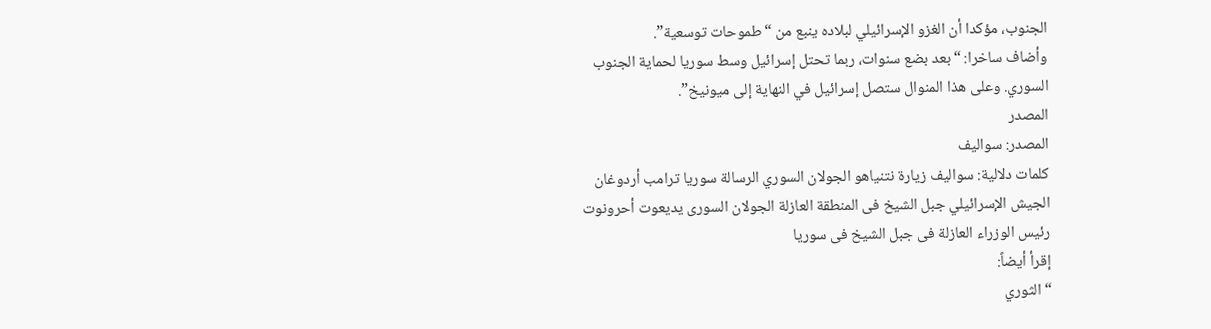الجنوب، مؤكدا أن الغزو الإسرائيلي لبلاده ينبع من “طموحات توسعية”.
وأضاف ساخرا: “بعد بضع سنوات، ربما تحتل إسرائيل وسط سوريا لحماية الجنوب السوري. وعلى هذا المنوال ستصل إسرائيل في النهاية إلى ميونيخ”.
المصدر
المصدر: سواليف
كلمات دلالية: سواليف زيارة نتنياهو الجولان السوري الرسالة سوريا ترامب أردوغان الجيش الإسرائيلي جبل الشيخ فی المنطقة العازلة الجولان السوری یدیعوت أحرونوت رئیس الوزراء العازلة فی جبل الشیخ فی سوریا
إقرأ أيضاً:
“الثوري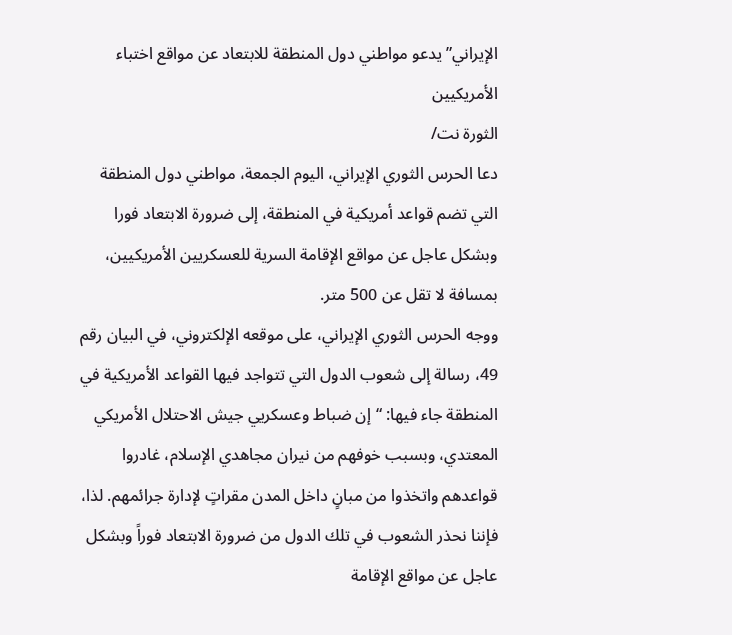الإيراني” يدعو مواطني دول المنطقة للابتعاد عن مواقع اختباء الأمريكيين
الثورة نت/
دعا الحرس الثوري الإيراني، اليوم الجمعة، مواطني دول المنطقة التي تضم قواعد أمريكية في المنطقة، إلى ضرورة الابتعاد فورا وبشكل عاجل عن مواقع الإقامة السرية للعسكريين الأمريكيين، بمسافة لا تقل عن 500 متر.
ووجه الحرس الثوري الإيراني، على موقعه الإلكتروني، في البيان رقم 49، رسالة إلى شعوب الدول التي تتواجد فيها القواعد الأمريكية في المنطقة جاء فيها: “إن ضباط وعسكريي جيش الاحتلال الأمريكي المعتدي، وبسبب خوفهم من نيران مجاهدي الإسلام، غادروا قواعدهم واتخذوا من مبانٍ داخل المدن مقراتٍ لإدارة جرائمهم. لذا، فإننا نحذر الشعوب في تلك الدول من ضرورة الابتعاد فوراً وبشكل عاجل عن مواقع الإقامة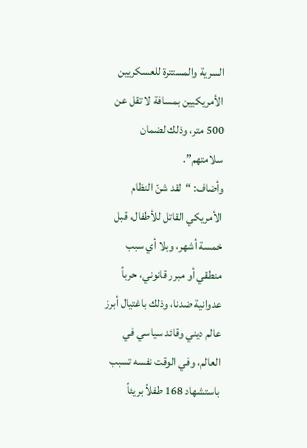السرية والمستترة للعسكريين الأمريكيين بمسافة لا تقل عن 500 متر، وذلك لضمان سلامتهم”.
وأضاف: “لقد شنّ النظام الأمريكي القاتل للأطفال، قبل خمسة أشهر، وبلا أي سبب منطقي أو مبرر قانوني، حرباً عدوانية ضدنا، وذلك باغتيال أبرز عالم ديني وقائد سياسي في العالم، وفي الوقت نفسه تسبب باستشهاد 168 طفلاً بريئاً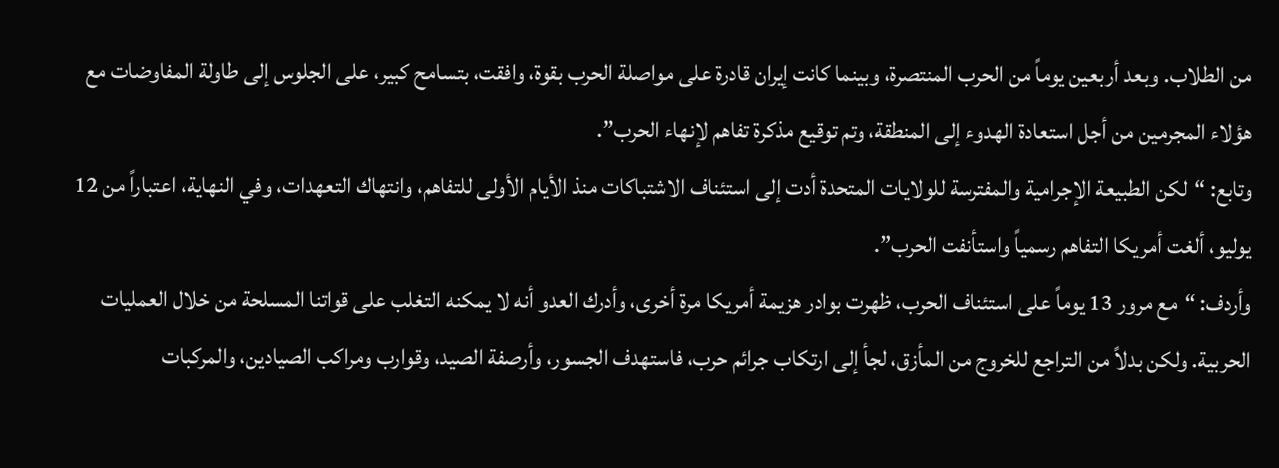من الطلاب. وبعد أربعين يوماً من الحرب المنتصرة، وبينما كانت إيران قادرة على مواصلة الحرب بقوة، وافقت، بتسامح كبير، على الجلوس إلى طاولة المفاوضات مع هؤلاء المجرمين من أجل استعادة الهدوء إلى المنطقة، وتم توقيع مذكرة تفاهم لإنهاء الحرب”.
وتابع: “لكن الطبيعة الإجرامية والمفترسة للولايات المتحدة أدت إلى استئناف الاشتباكات منذ الأيام الأولى للتفاهم، وانتهاك التعهدات، وفي النهاية، اعتباراً من 12 يوليو، ألغت أمريكا التفاهم رسمياً واستأنفت الحرب”.
وأردف: “مع مرور 13 يوماً على استئناف الحرب، ظهرت بوادر هزيمة أمريكا مرة أخرى، وأدرك العدو أنه لا يمكنه التغلب على قواتنا المسلحة من خلال العمليات الحربية. ولكن بدلاً من التراجع للخروج من المأزق، لجأ إلى ارتكاب جرائم حرب، فاستهدف الجسور، وأرصفة الصيد، وقوارب ومراكب الصيادين، والمركبات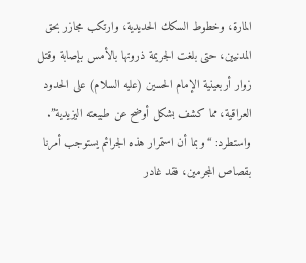المارة، وخطوط السكك الحديدية، وارتكب مجازر بحق المدنيين، حتى بلغت الجريمة ذروتها بالأمس بإصابة وقتل زوار أربعينية الإمام الحسين (عليه السلام) على الحدود العراقية، مما كشف بشكل أوضح عن طبيعته اليزيدية”.
واستطرد: “وبما أن استمرار هذه الجرائم يستوجب أمرنا بقصاص المجرمين، فقد غادر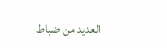العديد من ضباط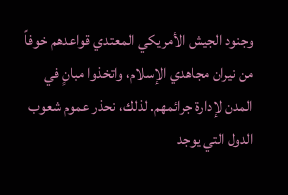وجنود الجيش الأمريكي المعتدي قواعدهم خوفاً من نيران مجاهدي الإسلام، واتخذوا مبانٍ في المدن لإدارة جرائمهم. لذلك، نحذر عموم شعوب الدول التي يوجد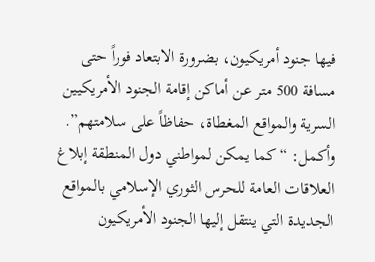فيها جنود أمريكيون، بضرورة الابتعاد فوراً حتى مسافة 500 متر عن أماكن إقامة الجنود الأمريكيين السرية والمواقع المغطاة، حفاظاً على سلامتهم”.
وأكمل: “كما يمكن لمواطني دول المنطقة إبلاغ العلاقات العامة للحرس الثوري الإسلامي بالمواقع الجديدة التي ينتقل إليها الجنود الأمريكيون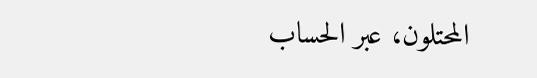المحتلون، عبر الحساب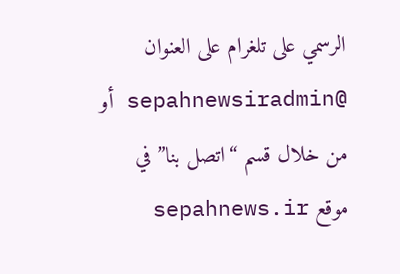الرسمي على تلغرام على العنوان @sepahnewsiradmin أو من خلال قسم “اتصل بنا” في موقع sepahnews.ir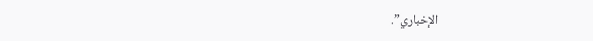الإخباري”.